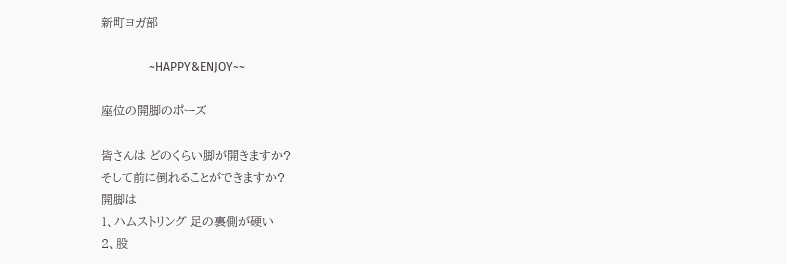新町ヨガ部

                ~HAPPY&ENJOY~~

座位の開脚のポーズ

皆さんは どのくらい脚が開きますか?
そして前に倒れることができますか?
開脚は
1、ハムストリング 足の裏側が硬い
2、股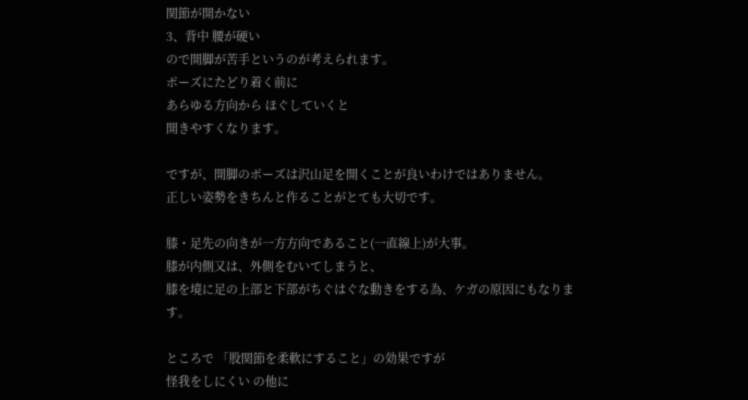関節が開かない
3、背中 腰が硬い
ので開脚が苦手というのが考えられます。
ポーズにたどり着く前に
あらゆる方向から ほぐしていくと
開きやすくなります。

ですが、開脚のポーズは沢山足を開くことが良いわけではありません。
正しい姿勢をきちんと作ることがとても大切です。

膝・足先の向きが一方方向であること(一直線上)が大事。
膝が内側又は、外側をむいてしまうと、
膝を境に足の上部と下部がちぐはぐな動きをする為、ケガの原因にもなります。

ところで 「股関節を柔軟にすること」の効果ですが
怪我をしにくい の他に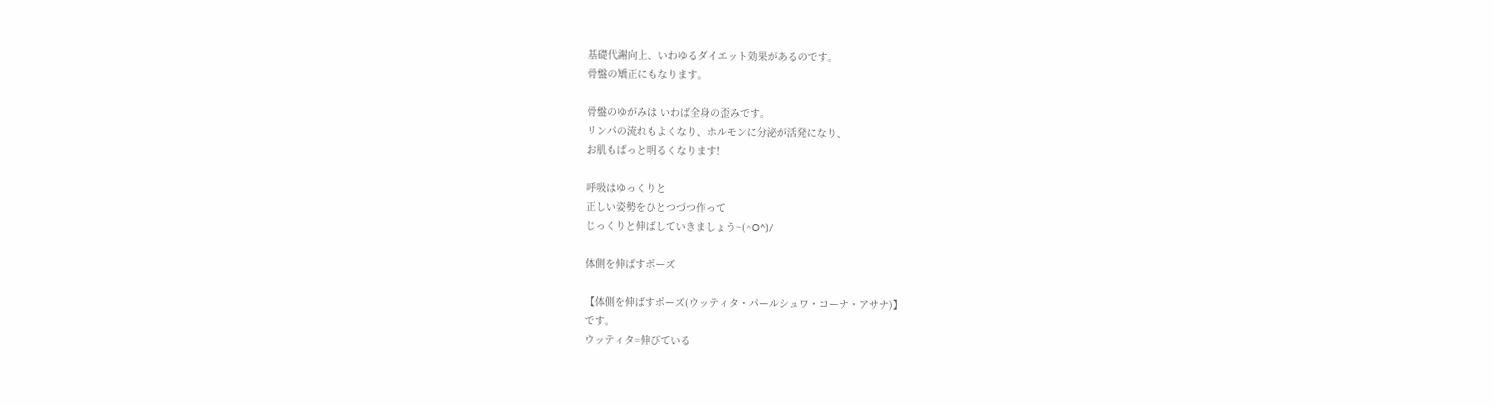基礎代謝向上、いわゆるダイエット効果があるのです。
骨盤の矯正にもなります。

骨盤のゆがみは いわば全身の歪みです。
リンパの流れもよくなり、ホルモンに分泌が活発になり、
お肌もぱっと明るくなります!

呼吸はゆっくりと
正しい姿勢をひとつづつ作って
じっくりと伸ばしていきましょう~(^O^)/

体側を伸ばすポーズ

【体側を伸ばすポーズ(ウッティタ・パールシュワ・コーナ・アサナ)】
です。
ウッティタ=伸びている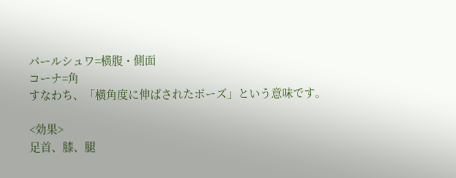パールシュワ=横腹・側面
コーナ=角
すなわち、「横角度に伸ばされたポーズ」という意味です。

<効果>
足首、膝、腿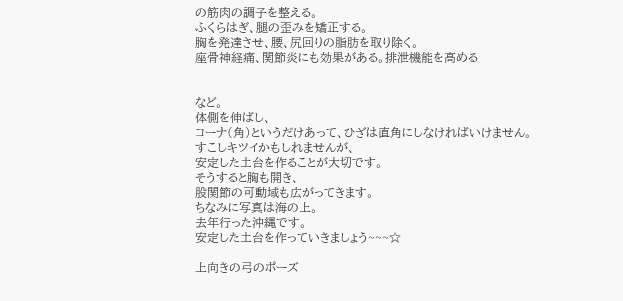の筋肉の調子を整える。
ふくらはぎ、腿の歪みを矯正する。
胸を発達させ、腰、尻回りの脂肪を取り除く。
座骨神経痛、関節炎にも効果がある。排泄機能を高める


など。
体側を伸ばし、
コーナ(角)というだけあって、ひざは直角にしなければいけません。
すこしキツイかもしれませんが、
安定した土台を作ることが大切です。
そうすると胸も開き、
股関節の可動域も広がってきます。
ちなみに写真は海の上。
去年行った沖縄です。
安定した土台を作っていきましょう~~~☆

上向きの弓のポーズ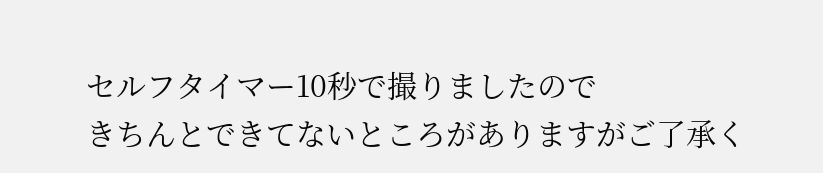セルフタイマー10秒で撮りましたので
きちんとできてないところがありますがご了承く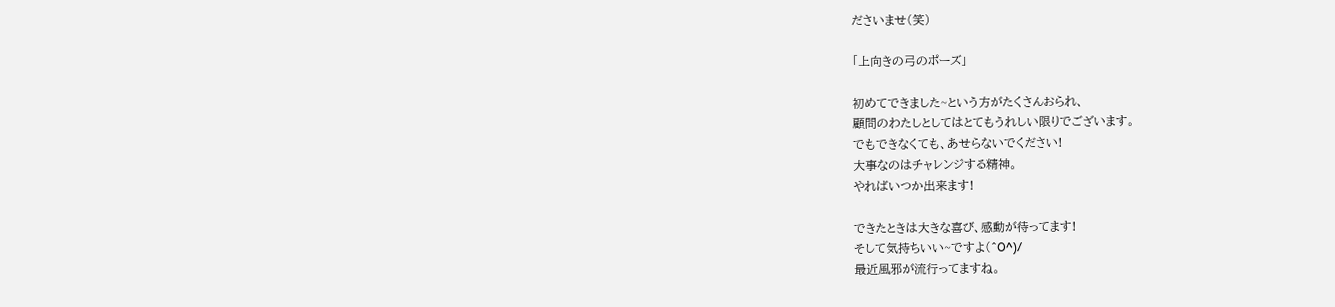ださいませ(笑)

「上向きの弓のポーズ」

初めてできました~という方がたくさんおられ、
顧問のわたしとしてはとてもうれしい限りでございます。
でもできなくても、あせらないでください!
大事なのはチャレンジする精神。
やればいつか出来ます!

できたときは大きな喜び、感動が待ってます!
そして気持ちいい~ですよ(^O^)/
最近風邪が流行ってますね。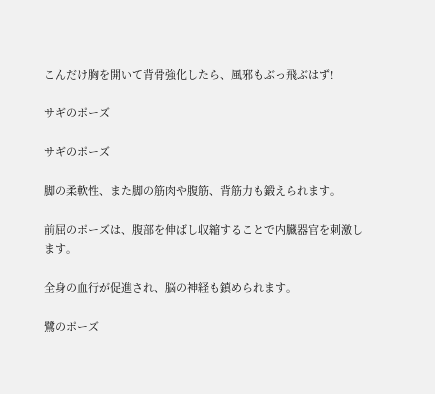こんだけ胸を開いて背骨強化したら、風邪もぶっ飛ぶはず!

サギのポーズ

サギのポーズ

脚の柔軟性、また脚の筋肉や腹筋、背筋力も鍛えられます。

前屈のポーズは、腹部を伸ばし収縮することで内臓器官を刺激します。

全身の血行が促進され、脳の神経も鎮められます。

鷺のポーズ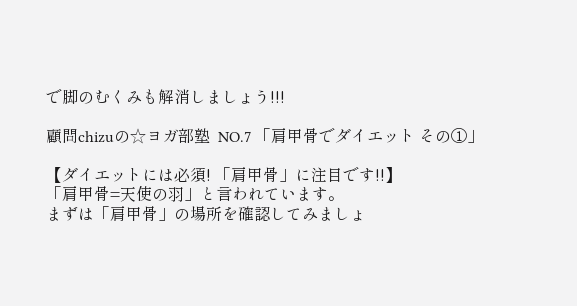で脚のむくみも解消しましょう!!!

顧問chizuの☆ヨガ部塾  NO.7 「肩甲骨でダイエット その①」

【ダイエットには必須! 「肩甲骨」に注目です!!】
「肩甲骨=天使の羽」と言われています。
まずは「肩甲骨」の場所を確認してみましょ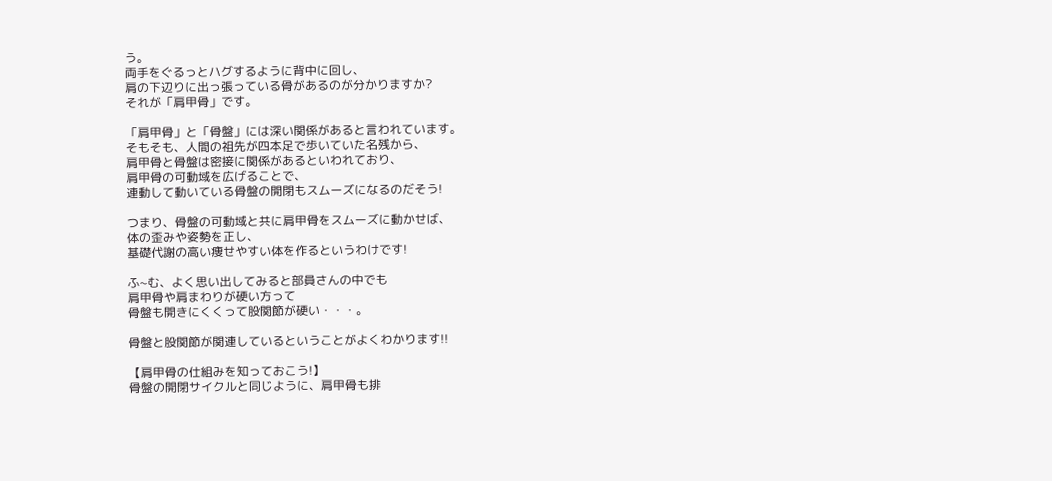う。
両手をぐるっとハグするように背中に回し、
肩の下辺りに出っ張っている骨があるのが分かりますか?
それが「肩甲骨」です。

「肩甲骨」と「骨盤」には深い関係があると言われています。
そもそも、人間の祖先が四本足で歩いていた名残から、
肩甲骨と骨盤は密接に関係があるといわれており、
肩甲骨の可動域を広げることで、
連動して動いている骨盤の開閉もスムーズになるのだそう!

つまり、骨盤の可動域と共に肩甲骨をスムーズに動かせば、
体の歪みや姿勢を正し、
基礎代謝の高い痩せやすい体を作るというわけです!

ふ~む、よく思い出してみると部員さんの中でも
肩甲骨や肩まわりが硬い方って
骨盤も開きにくくって股関節が硬い・・・。

骨盤と股関節が関連しているということがよくわかります!!

【肩甲骨の仕組みを知っておこう!】
骨盤の開閉サイクルと同じように、肩甲骨も排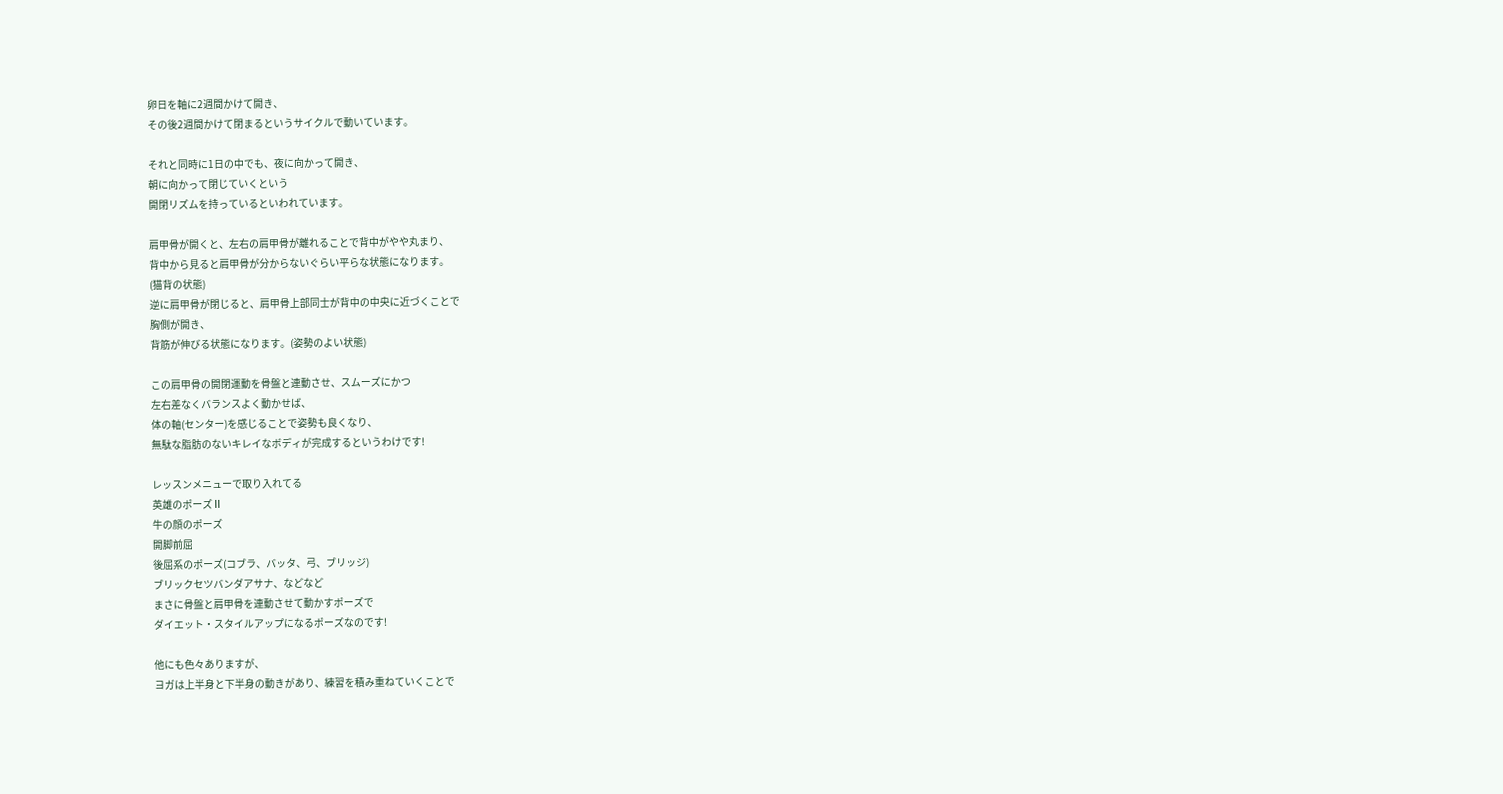卵日を軸に2週間かけて開き、
その後2週間かけて閉まるというサイクルで動いています。

それと同時に1日の中でも、夜に向かって開き、
朝に向かって閉じていくという
開閉リズムを持っているといわれています。

肩甲骨が開くと、左右の肩甲骨が離れることで背中がやや丸まり、
背中から見ると肩甲骨が分からないぐらい平らな状態になります。
(猫背の状態)
逆に肩甲骨が閉じると、肩甲骨上部同士が背中の中央に近づくことで
胸側が開き、
背筋が伸びる状態になります。(姿勢のよい状態)

この肩甲骨の開閉運動を骨盤と連動させ、スムーズにかつ
左右差なくバランスよく動かせば、
体の軸(センター)を感じることで姿勢も良くなり、
無駄な脂肪のないキレイなボディが完成するというわけです!

レッスンメニューで取り入れてる
英雄のポーズⅡ
牛の顔のポーズ
開脚前屈
後屈系のポーズ(コブラ、バッタ、弓、ブリッジ)
ブリックセツバンダアサナ、などなど
まさに骨盤と肩甲骨を連動させて動かすポーズで
ダイエット・スタイルアップになるポーズなのです!

他にも色々ありますが、
ヨガは上半身と下半身の動きがあり、練習を積み重ねていくことで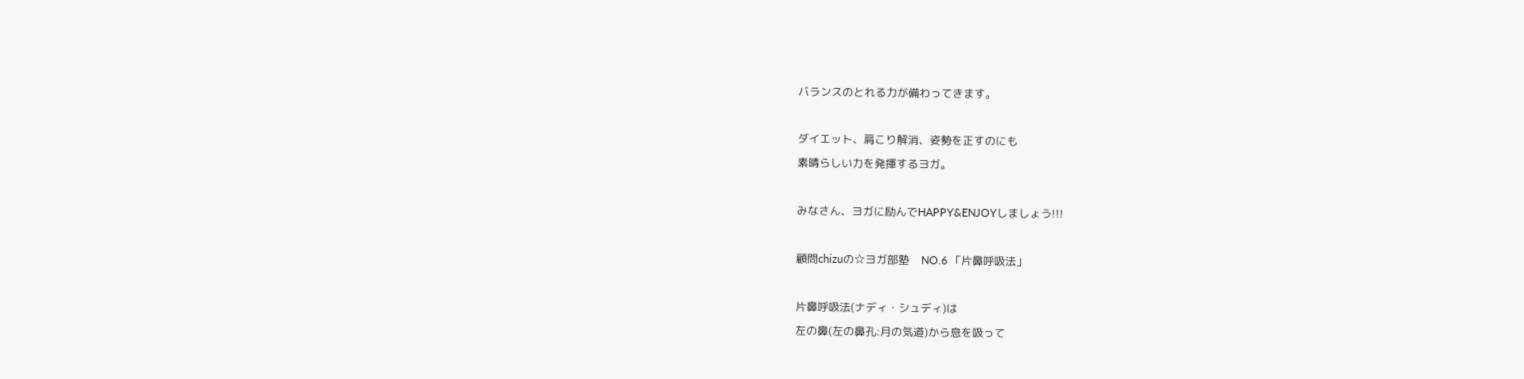バランスのとれる力が備わってきます。

ダイエット、肩こり解消、姿勢を正すのにも
素晴らしい力を発揮するヨガ。

みなさん、ヨガに励んでHAPPY&ENJOYしましょう!!!

顧問chizuの☆ヨガ部塾    NO.6 「片鼻呼吸法」

片鼻呼吸法(ナディ・シュディ)は
左の鼻(左の鼻孔:月の気道)から息を吸って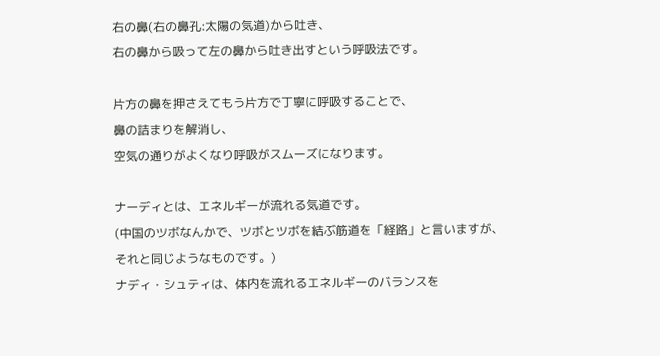右の鼻(右の鼻孔:太陽の気道)から吐き、
右の鼻から吸って左の鼻から吐き出すという呼吸法です。

片方の鼻を押さえてもう片方で丁寧に呼吸することで、
鼻の詰まりを解消し、
空気の通りがよくなり呼吸がスムーズになります。

ナーディとは、エネルギーが流れる気道です。
(中国のツボなんかで、ツボとツボを結ぶ筋道を「経路」と言いますが、
それと同じようなものです。)
ナディ・シュティは、体内を流れるエネルギーのバランスを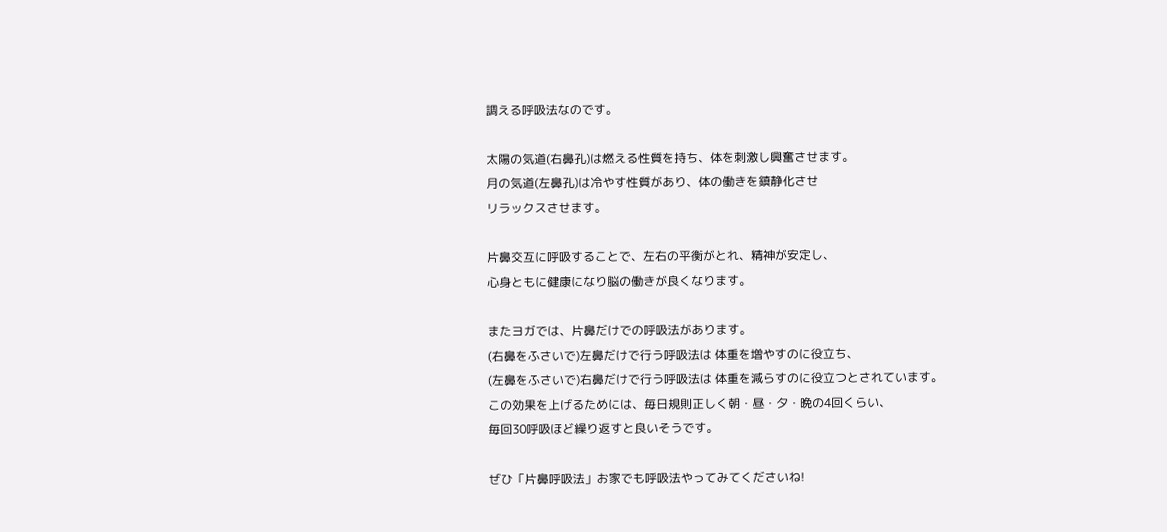調える呼吸法なのです。

太陽の気道(右鼻孔)は燃える性質を持ち、体を刺激し興奮させます。
月の気道(左鼻孔)は冷やす性質があり、体の働きを鎮静化させ
リラックスさせます。

片鼻交互に呼吸することで、左右の平衡がとれ、精神が安定し、
心身ともに健康になり脳の働きが良くなります。

またヨガでは、片鼻だけでの呼吸法があります。
(右鼻をふさいで)左鼻だけで行う呼吸法は 体重を増やすのに役立ち、
(左鼻をふさいで)右鼻だけで行う呼吸法は 体重を減らすのに役立つとされています。
この効果を上げるためには、毎日規則正しく朝・昼・夕・晩の4回くらい、
毎回30呼吸ほど繰り返すと良いそうです。

ぜひ「片鼻呼吸法」お家でも呼吸法やってみてくださいね!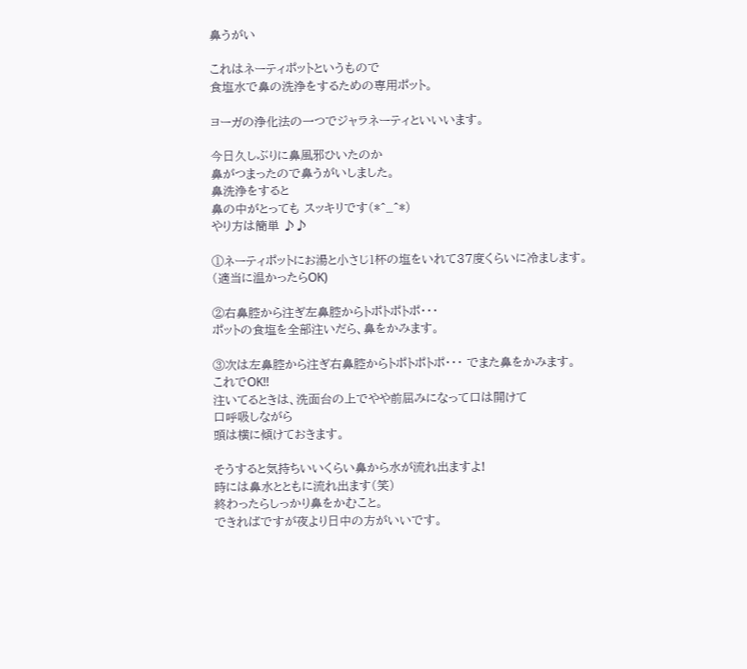鼻うがい

これはネーティポットというもので
食塩水で鼻の洗浄をするための専用ポット。

ヨーガの浄化法の一つでジャラネーティといいいます。

今日久しぶりに鼻風邪ひいたのか
鼻がつまったので鼻うがいしました。
鼻洗浄をすると
鼻の中がとっても スッキリです(*^_^*)
やり方は簡単 ♪♪

①ネーティポットにお湯と小さじ1杯の塩をいれて37度くらいに冷まします。
(適当に温かったらOK)

②右鼻腔から注ぎ左鼻腔からトポトポトポ・・・
ポットの食塩を全部注いだら、鼻をかみます。

③次は左鼻腔から注ぎ右鼻腔からトポトポトポ・・・ でまた鼻をかみます。
これでOK!!
注いてるときは、洗面台の上でやや前屈みになって口は開けて
口呼吸しながら
頭は横に傾けておきます。

そうすると気持ちいいくらい鼻から水が流れ出ますよ!
時には鼻水とともに流れ出ます(笑)
終わったらしっかり鼻をかむこと。
できればですが夜より日中の方がいいです。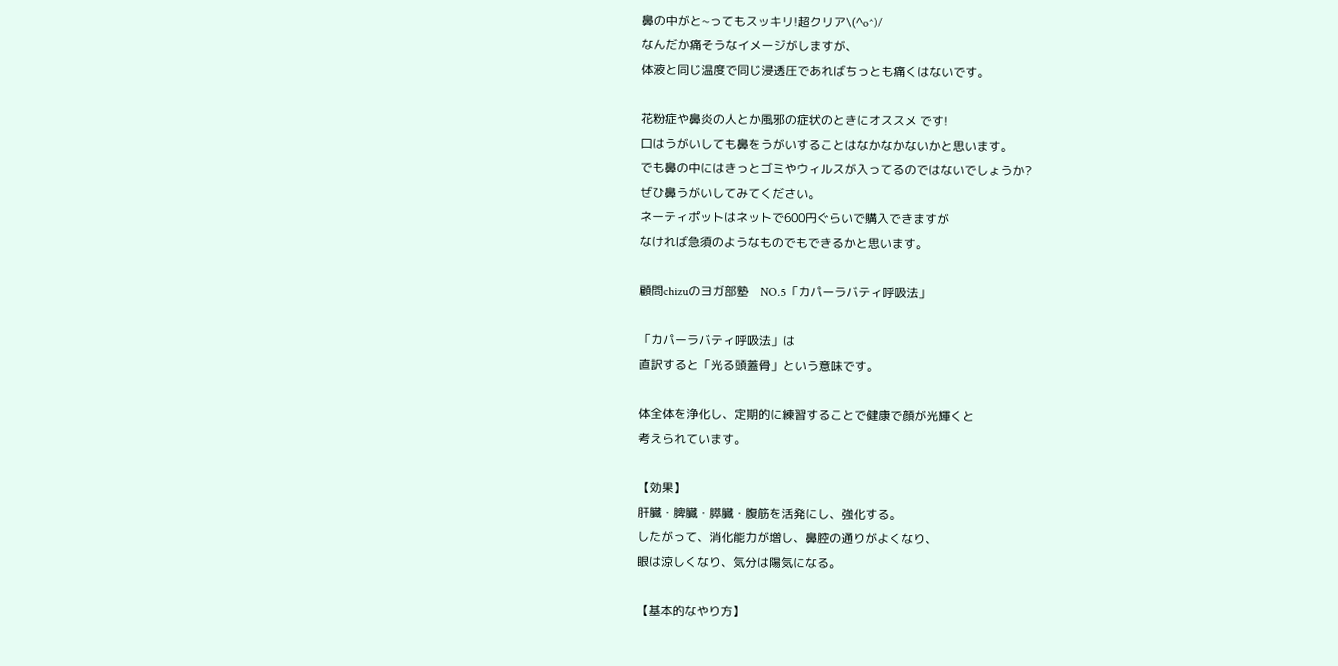鼻の中がと~ってもスッキリ!超クリア\(^o^)/
なんだか痛そうなイメージがしますが、
体液と同じ温度で同じ浸透圧であればちっとも痛くはないです。

花粉症や鼻炎の人とか風邪の症状のときにオススメ です!
口はうがいしても鼻をうがいすることはなかなかないかと思います。
でも鼻の中にはきっとゴミやウィルスが入ってるのではないでしょうか?
ぜひ鼻うがいしてみてください。
ネーティポットはネットで600円ぐらいで購入できますが
なければ急須のようなものでもできるかと思います。

顧問chizuのヨガ部塾    NO.5「カパーラバティ呼吸法」

「カパーラバティ呼吸法」は
直訳すると「光る頭蓋骨」という意味です。

体全体を浄化し、定期的に練習することで健康で顔が光輝くと
考えられています。

【効果】
肝臓・脾臓・膵臓・腹筋を活発にし、強化する。
したがって、消化能力が増し、鼻腔の通りがよくなり、
眼は涼しくなり、気分は陽気になる。

【基本的なやり方】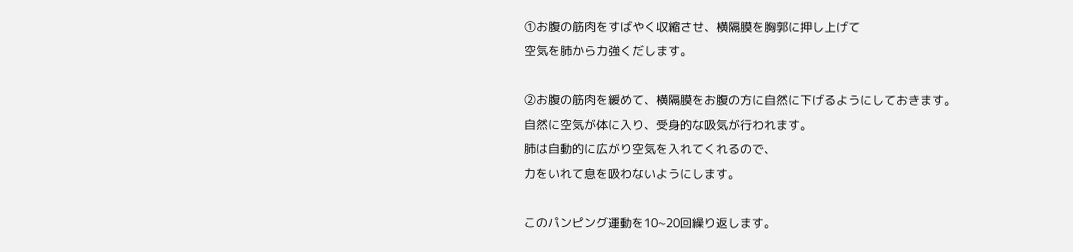①お腹の筋肉をすばやく収縮させ、横隔膜を胸郭に押し上げて
空気を肺から力強くだします。

②お腹の筋肉を緩めて、横隔膜をお腹の方に自然に下げるようにしておきます。
自然に空気が体に入り、受身的な吸気が行われます。
肺は自動的に広がり空気を入れてくれるので、
力をいれて息を吸わないようにします。

このパンピング運動を10~20回繰り返します。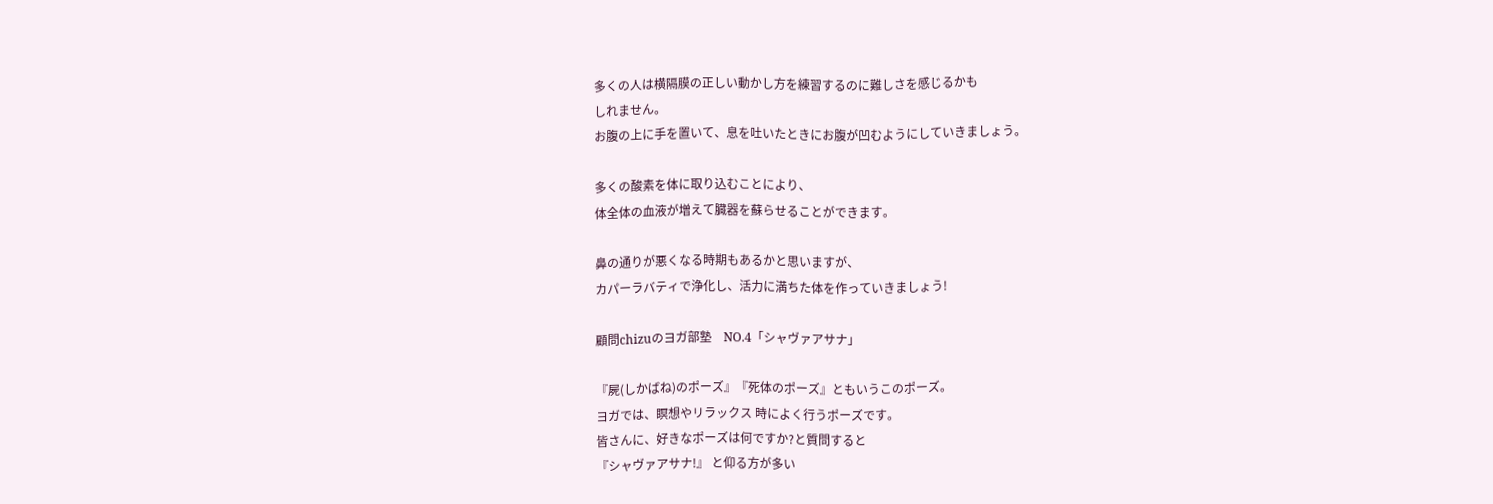多くの人は横隔膜の正しい動かし方を練習するのに難しさを感じるかも
しれません。
お腹の上に手を置いて、息を吐いたときにお腹が凹むようにしていきましょう。

多くの酸素を体に取り込むことにより、
体全体の血液が増えて臓器を蘇らせることができます。

鼻の通りが悪くなる時期もあるかと思いますが、
カパーラバティで浄化し、活力に満ちた体を作っていきましょう!

顧問chizuのヨガ部塾    NO.4「シャヴァアサナ」

『屍(しかばね)のポーズ』『死体のポーズ』ともいうこのポーズ。
ヨガでは、瞑想やリラックス 時によく行うポーズです。
皆さんに、好きなポーズは何ですか?と質問すると
『シャヴァアサナ!』 と仰る方が多い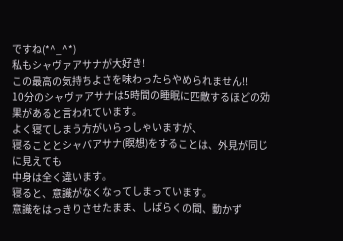ですね(*^_^*)
私もシャヴァアサナが大好き!
この最高の気持ちよさを味わったらやめられません!!
10分のシャヴァアサナは5時間の睡眠に匹敵するほどの効果があると言われています。
よく寝てしまう方がいらっしゃいますが、
寝ることとシャバアサナ(瞑想)をすることは、外見が同じに見えても
中身は全く違います。
寝ると、意識がなくなってしまっています。
意識をはっきりさせたまま、しばらくの間、動かず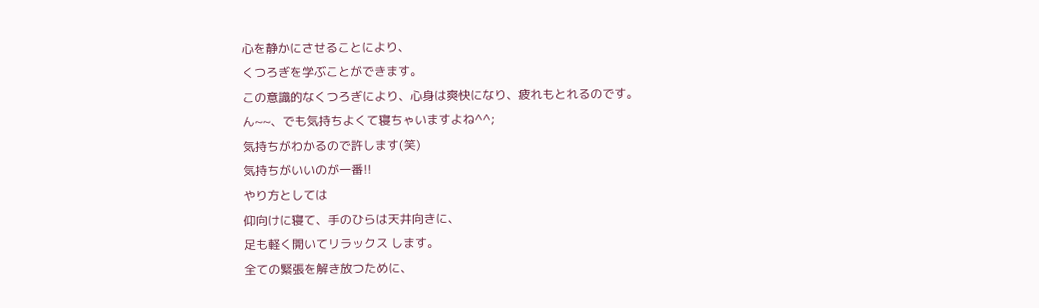心を静かにさせることにより、
くつろぎを学ぶことができます。
この意識的なくつろぎにより、心身は爽快になり、疲れもとれるのです。
ん~~、でも気持ちよくて寝ちゃいますよね^^;
気持ちがわかるので許します(笑)
気持ちがいいのが一番!!
やり方としては
仰向けに寝て、手のひらは天井向きに、
足も軽く開いてリラックス します。
全ての緊張を解き放つために、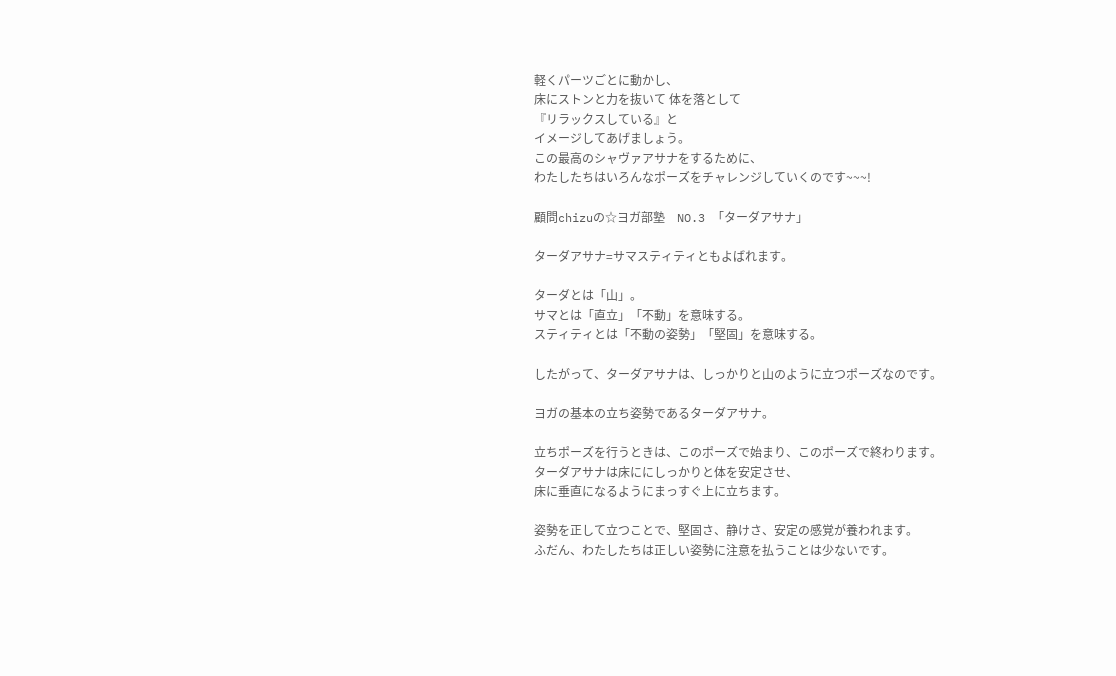軽くパーツごとに動かし、
床にストンと力を抜いて 体を落として
『リラックスしている』と
イメージしてあげましょう。
この最高のシャヴァアサナをするために、
わたしたちはいろんなポーズをチャレンジしていくのです~~~!

顧問chizuの☆ヨガ部塾    NO.3 「ターダアサナ」

ターダアサナ=サマスティティともよばれます。

ターダとは「山」。
サマとは「直立」「不動」を意味する。
スティティとは「不動の姿勢」「堅固」を意味する。

したがって、ターダアサナは、しっかりと山のように立つポーズなのです。

ヨガの基本の立ち姿勢であるターダアサナ。

立ちポーズを行うときは、このポーズで始まり、このポーズで終わります。
ターダアサナは床ににしっかりと体を安定させ、
床に垂直になるようにまっすぐ上に立ちます。

姿勢を正して立つことで、堅固さ、静けさ、安定の感覚が養われます。
ふだん、わたしたちは正しい姿勢に注意を払うことは少ないです。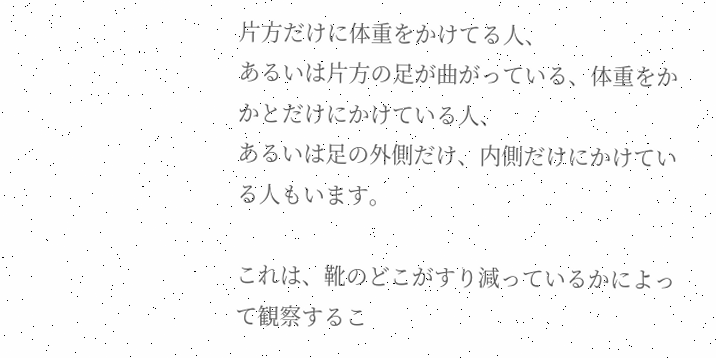片方だけに体重をかけてる人、
あるいは片方の足が曲がっている、体重をかかとだけにかけている人、
あるいは足の外側だけ、内側だけにかけている人もいます。

これは、靴のどこがすり減っているかによって観察するこ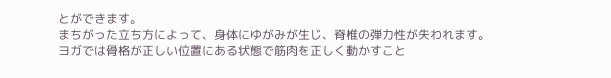とができます。
まちがった立ち方によって、身体にゆがみが生じ、脊椎の弾力性が失われます。
ヨガでは骨格が正しい位置にある状態で筋肉を正しく動かすこと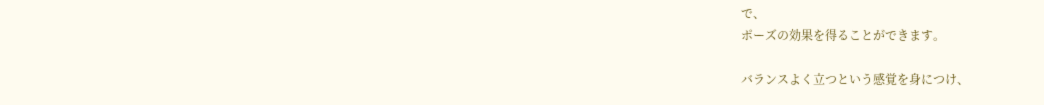で、
ポーズの効果を得ることができます。

バランスよく立つという感覚を身につけ、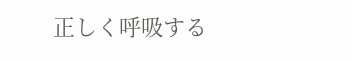正しく呼吸する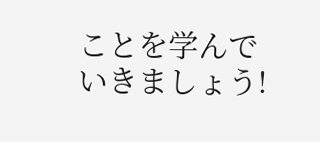ことを学んでいきましょう!